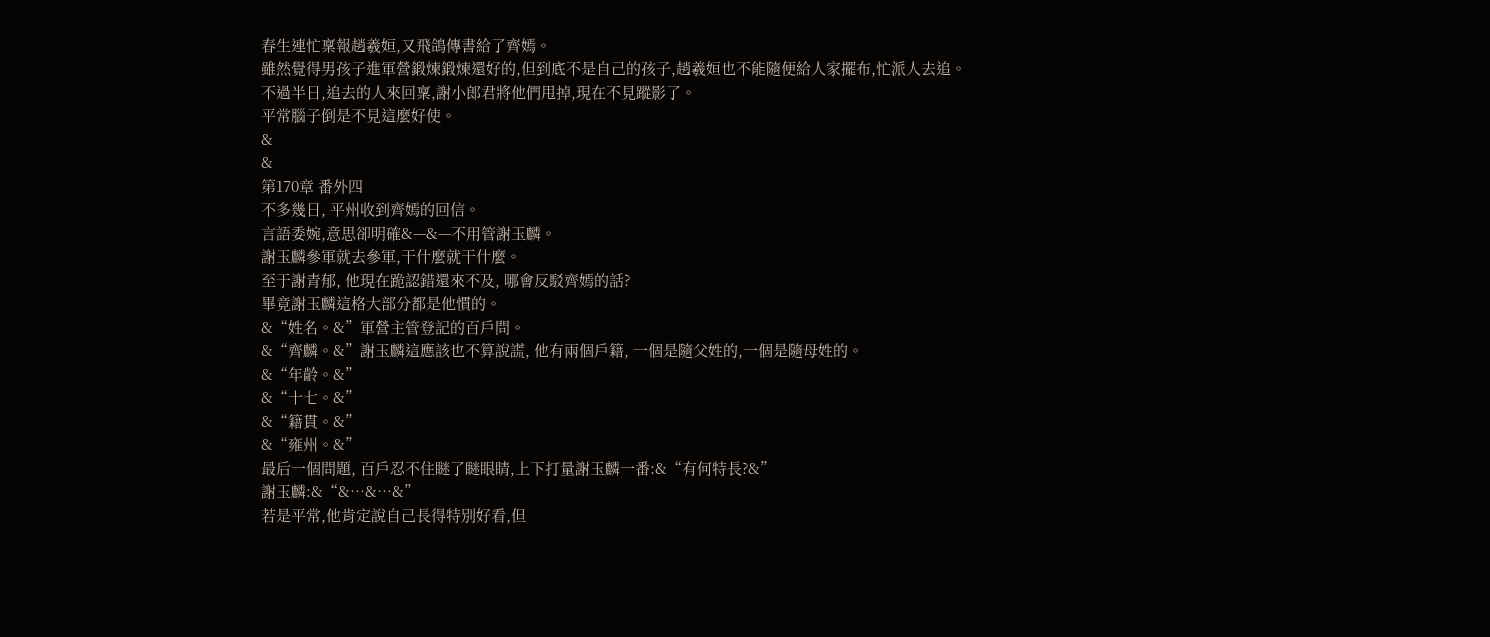春生連忙稟報趙羲姮,又飛鴿傳書給了齊嫣。
雖然覺得男孩子進軍營鍛煉鍛煉還好的,但到底不是自己的孩子,趙羲姮也不能隨便給人家擺布,忙派人去追。
不過半日,追去的人來回稟,謝小郎君將他們甩掉,現在不見蹤影了。
平常腦子倒是不見這麼好使。
&
&
第170章 番外四
不多幾日, 平州收到齊嫣的回信。
言語委婉,意思卻明確&—&—不用管謝玉麟。
謝玉麟參軍就去參軍,干什麼就干什麼。
至于謝青郁, 他現在跪認錯還來不及, 哪會反駁齊嫣的話?
畢竟謝玉麟這格大部分都是他慣的。
&“姓名。&”軍營主管登記的百戶問。
&“齊麟。&”謝玉麟這應該也不算說謊, 他有兩個戶籍, 一個是隨父姓的,一個是隨母姓的。
&“年齡。&”
&“十七。&”
&“籍貫。&”
&“雍州。&”
最后一個問題, 百戶忍不住瞇了瞇眼睛,上下打量謝玉麟一番:&“有何特長?&”
謝玉麟:&“&…&…&”
若是平常,他肯定說自己長得特別好看,但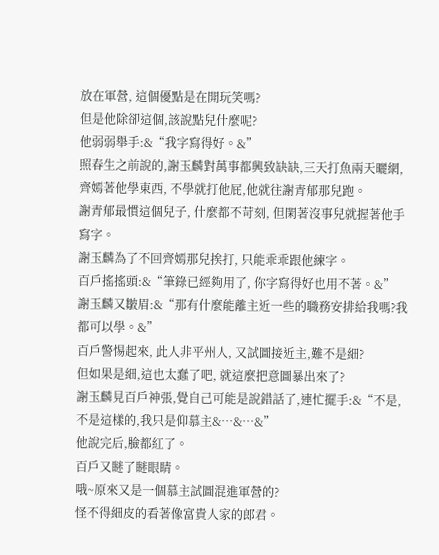放在軍營, 這個優點是在開玩笑嗎?
但是他除卻這個,該說點兒什麼呢?
他弱弱舉手:&“我字寫得好。&”
照春生之前說的,謝玉麟對萬事都興致缺缺,三天打魚兩天曬網,齊嫣著他學東西, 不學就打他屁,他就往謝青郁那兒跑。
謝青郁最慣這個兒子, 什麼都不苛刻, 但閑著沒事兒就握著他手寫字。
謝玉麟為了不回齊嫣那兒挨打, 只能乖乖跟他練字。
百戶搖搖頭:&“筆錄已經夠用了, 你字寫得好也用不著。&”
謝玉麟又皺眉:&“那有什麼能離主近一些的職務安排給我嗎?我都可以學。&”
百戶警惕起來, 此人非平州人, 又試圖接近主,難不是細?
但如果是細,這也太蠢了吧, 就這麼把意圖暴出來了?
謝玉麟見百戶神張,覺自己可能是說錯話了,連忙擺手:&“不是,不是這樣的,我只是仰慕主&…&…&”
他說完后,臉都紅了。
百戶又瞇了瞇眼睛。
哦~原來又是一個慕主試圖混進軍營的?
怪不得細皮的看著像富貴人家的郎君。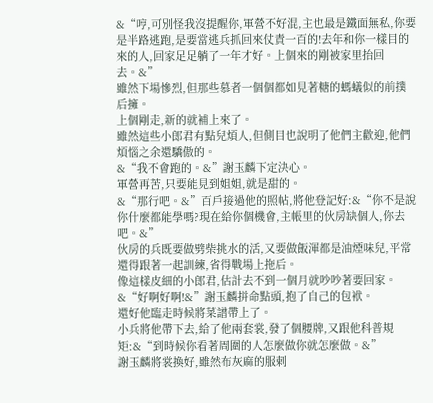&“哼,可別怪我沒提醒你,軍營不好混,主也最是鐵面無私,你要是半路逃跑,是要當逃兵抓回來仗責一百的!去年和你一樣目的來的人,回家足足躺了一年才好。上個來的剛被家里抬回去。&”
雖然下場慘烈,但那些慕者一個個都如見著糖的螞蟻似的前撲后擁。
上個剛走,新的就補上來了。
雖然這些小郎君有點兒煩人,但側目也說明了他們主歡迎,他們煩惱之余還驕傲的。
&“我不會跑的。&”謝玉麟下定決心。
軍營再苦,只要能見到姐姐,就是甜的。
&“那行吧。&”百戶接過他的照帖,將他登記好:&“你不是說你什麼都能學嗎?現在給你個機會,主帳里的伙房缺個人,你去吧。&”
伙房的兵既要做劈柴挑水的活,又要做飯渾都是油煙味兒,平常還得跟著一起訓練,省得戰場上拖后。
像這樣皮細的小郎君,估計去不到一個月就吵吵著要回家。
&“好啊好啊!&”謝玉麟拼命點頭,抱了自己的包袱。
還好他臨走時候將菜譜帶上了。
小兵將他帶下去,給了他兩套裳,發了個腰牌,又跟他科普規矩:&“到時候你看著周圍的人怎麼做你就怎麼做。&”
謝玉麟將裳換好,雖然布灰麻的服剌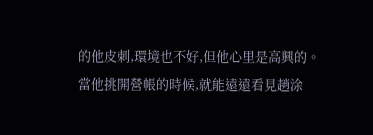的他皮刺,環境也不好,但他心里是高興的。
當他挑開營帳的時候,就能遠遠看見趙涂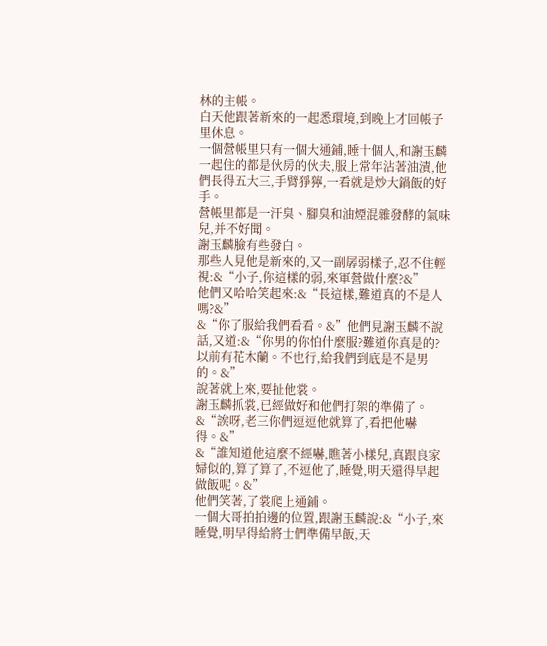林的主帳。
白天他跟著新來的一起悉環境,到晚上才回帳子里休息。
一個營帳里只有一個大通鋪,睡十個人,和謝玉麟一起住的都是伙房的伙夫,服上常年沾著油漬,他們長得五大三,手臂猙獰,一看就是炒大鍋飯的好手。
營帳里都是一汗臭、腳臭和油煙混雜發酵的氣味兒,并不好聞。
謝玉麟臉有些發白。
那些人見他是新來的,又一副孱弱樣子,忍不住輕視:&“小子,你這樣的弱,來軍營做什麼?&”
他們又哈哈笑起來:&“長這樣,難道真的不是人嗎?&”
&“你了服給我們看看。&”他們見謝玉麟不說話,又道:&“你男的你怕什麼服?難道你真是的?以前有花木蘭。不也行,給我們到底是不是男的。&”
說著就上來,要扯他裳。
謝玉麟抓裳,已經做好和他們打架的準備了。
&“誒呀,老三你們逗逗他就算了,看把他嚇得。&”
&“誰知道他這麼不經嚇,瞧著小樣兒,真跟良家婦似的,算了算了,不逗他了,睡覺,明天還得早起做飯呢。&”
他們笑著,了裳爬上通鋪。
一個大哥拍拍邊的位置,跟謝玉麟說:&“小子,來睡覺,明早得給將士們準備早飯,天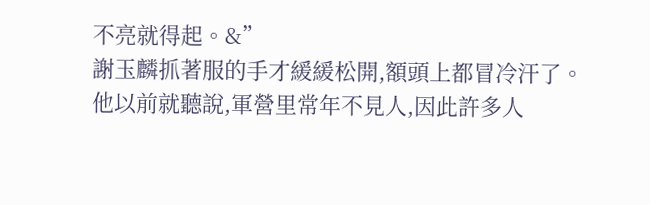不亮就得起。&”
謝玉麟抓著服的手才緩緩松開,額頭上都冒冷汗了。
他以前就聽說,軍營里常年不見人,因此許多人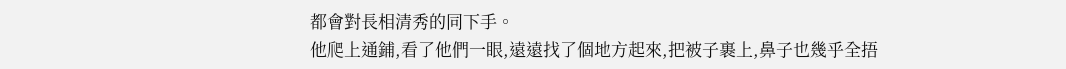都會對長相清秀的同下手。
他爬上通鋪,看了他們一眼,遠遠找了個地方起來,把被子裹上,鼻子也幾乎全捂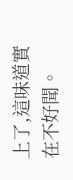上了,這味道實在不好聞。